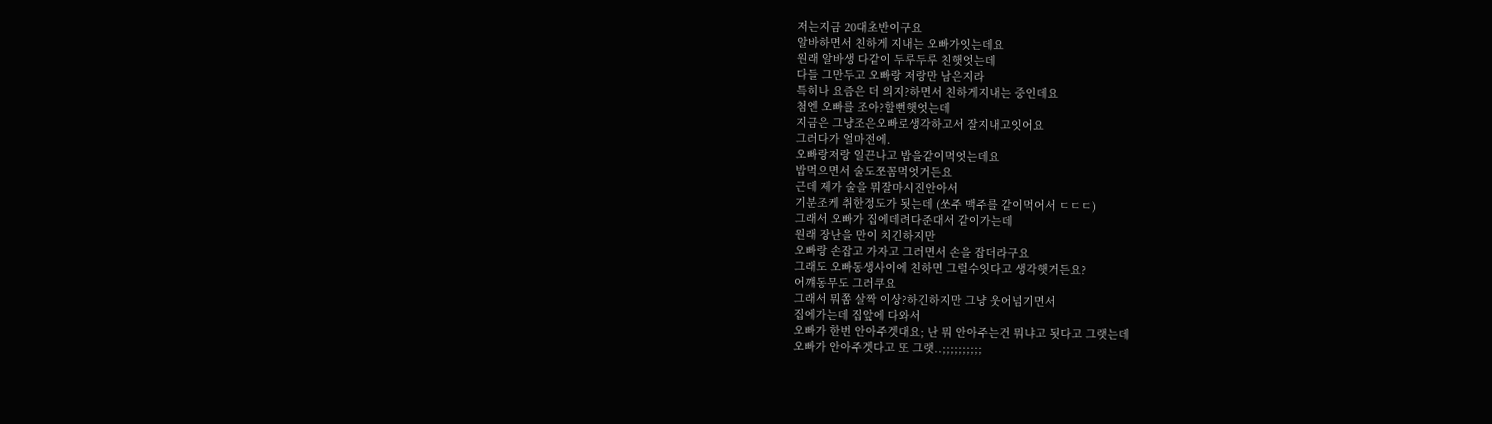저는지금 20대초반이구요
알바하면서 친하게 지내는 오빠가잇는데요
원래 알바생 다같이 두루두루 친햇엇는데
다들 그만두고 오빠랑 저랑만 남은지라
특히나 요즘은 더 의지?하면서 친하게지내는 중인데요
첨엔 오빠를 조아?할뻔햇엇는데
지금은 그냥조은오빠로생각하고서 잘지내고잇어요
그러다가 얼마전에.
오빠랑저랑 일끈나고 밥을같이먹엇는데요
밥먹으면서 술도쪼꼼먹엇거든요
근데 제가 술을 뭐잘마시진안아서
기분조케 취한정도가 됫는데 (쏘주 맥주를 같이먹어서 ㄷㄷㄷ)
그래서 오빠가 집에데려다준대서 같이가는데
원래 장난을 만이 치긴하지만
오빠랑 손잡고 가자고 그러면서 손을 잡더라구요
그래도 오빠동생사이에 친하면 그럴수잇다고 생각햇거든요?
어꺠동무도 그러쿠요
그래서 뭐쫌 살짝 이상?하긴하지만 그냥 웃어넘기면서
집에가는데 집앞에 다와서
오빠가 한번 안아주겟대요; 난 뭐 안아주는건 뭐냐고 됫다고 그랫는데
오빠가 안아주겟다고 또 그랫..;;;;;;;;;;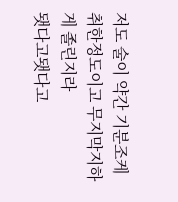저도 술이 약간 기분조케 취한정도이고 무지막지하게 졸린지라
됏다고됏다고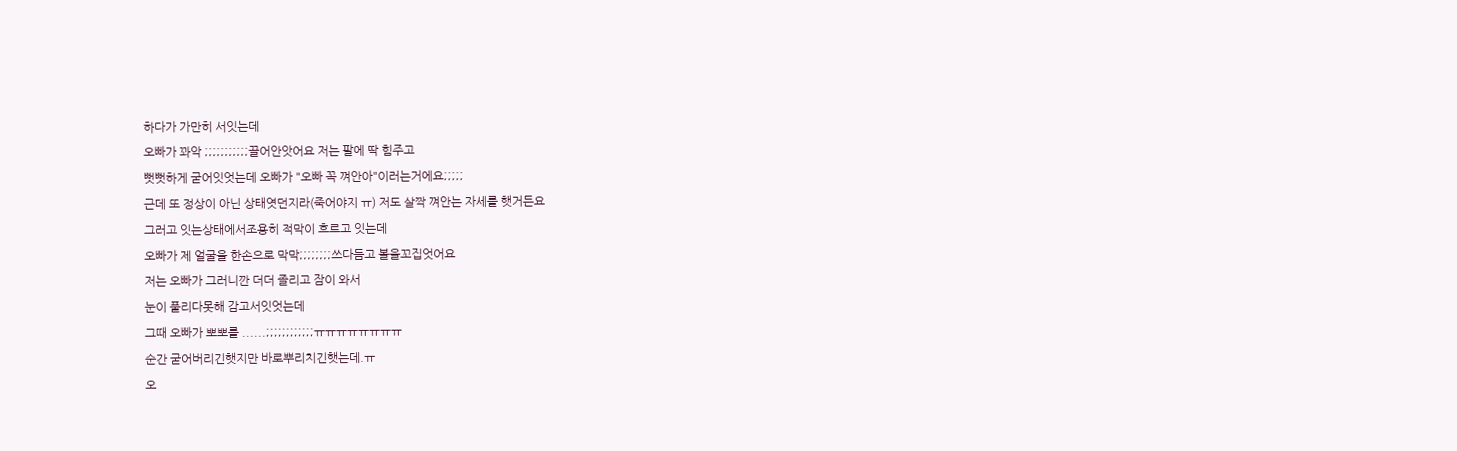하다가 가만히 서잇는데
오빠가 꽈악 ;;;;;;;;;;;끌어안앗어요 저는 팔에 딱 힘주고
뻣뻣하게 굳어잇엇는데 오빠가 "오빠 꼭 껴안아"이러는거에요;;;;;
근데 또 정상이 아닌 상태엿던지라(죽어야지 ㅠ) 저도 살짝 껴안는 자세를 햇거든요
그러고 잇는상태에서조용히 적막이 흐르고 잇는데
오빠가 제 얼굴을 한손으로 막막;;;;;;;;쓰다듬고 볼을꼬집엇어요
저는 오빠가 그러니깐 더더 졸리고 잠이 와서
눈이 풀리다못해 감고서잇엇는데
그때 오빠가 뽀뽀를 ......;;;;;;;;;;;;ㅠㅠㅠㅠㅠㅠㅠㅠ
순간 굳어버리긴햇지만 바로뿌리치긴햇는데.ㅠ
오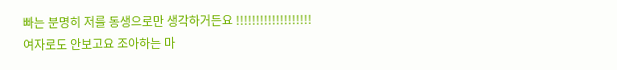빠는 분명히 저를 동생으로만 생각하거든요 !!!!!!!!!!!!!!!!!!!
여자로도 안보고요 조아하는 마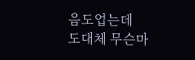음도업는데
도대체 무슨마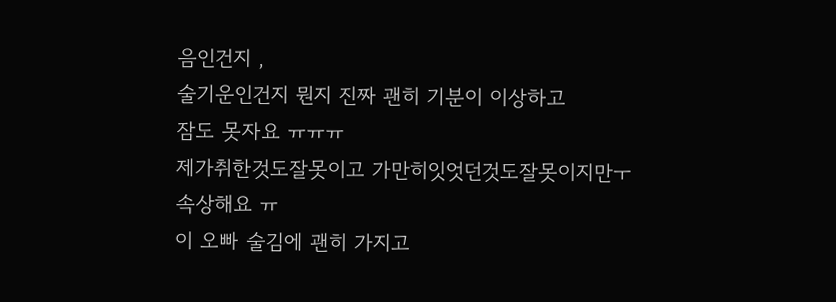음인건지 ,
술기운인건지 뭔지 진짜 괜히 기분이 이상하고
잠도 못자요 ㅠㅠㅠ
제가취한것도잘못이고 가만히잇엇던것도잘못이지만ㅜ
속상해요 ㅠ
이 오빠 술김에 괜히 가지고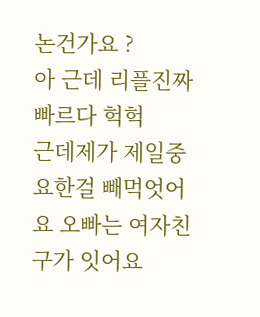논건가요 ?
아 근데 리플진짜 빠르다 헉헉
근데제가 제일중요한걸 빼먹엇어요 오빠는 여자친구가 잇어요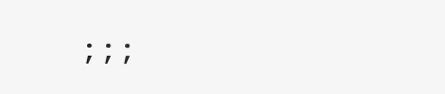;;;